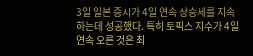3일 일본 증시가 4일 연속 상승세를 지속하는데 성공했다. 특히 토픽스 지수가 4일 연속 오른 것은 최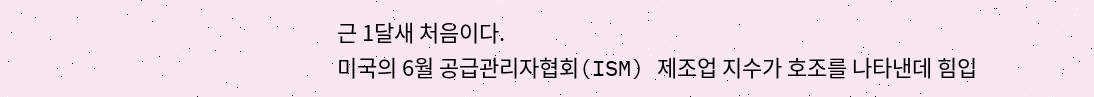근 1달새 처음이다.
미국의 6월 공급관리자협회(ISM) 제조업 지수가 호조를 나타낸데 힘입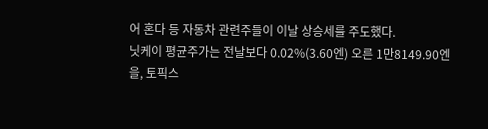어 혼다 등 자동차 관련주들이 이날 상승세를 주도했다.
닛케이 평균주가는 전날보다 0.02%(3.60엔) 오른 1만8149.90엔을, 토픽스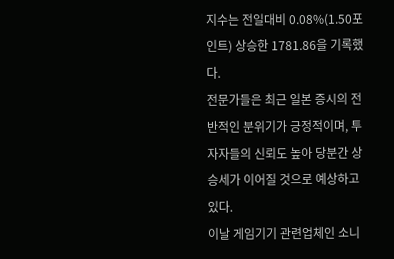지수는 전일대비 0.08%(1.50포인트) 상승한 1781.86을 기록했다.
전문가들은 최근 일본 증시의 전반적인 분위기가 긍정적이며, 투자자들의 신뢰도 높아 당분간 상승세가 이어질 것으로 예상하고 있다.
이날 게임기기 관련업체인 소니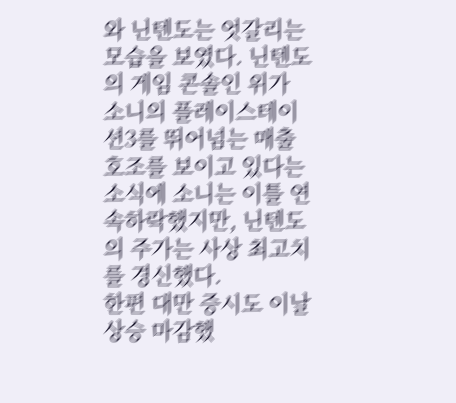와 닌텐도는 엇갈리는 모습을 보였다. 닌텐도의 게임 콘솔인 위가 소니의 플레이스테이션3를 뛰어넘는 매출 호조를 보이고 있다는 소식에 소니는 이틀 연속하락했지만, 닌텐도의 주가는 사상 최고치를 경신했다.
한편 대만 증시도 이날 상승 마감했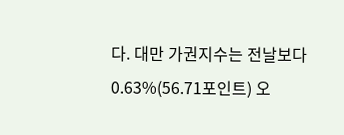다. 대만 가권지수는 전날보다 0.63%(56.71포인트) 오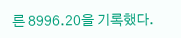른 8996.20을 기록했다.